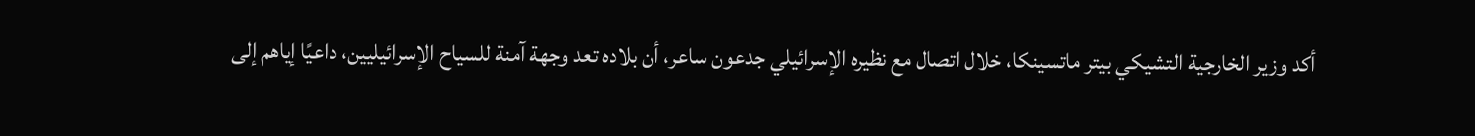أكد وزير الخارجية التشيكي بيتر ماتسينكا، خلال اتصال مع نظيره الإسرائيلي جدعون ساعر، أن بلاده تعد وجهة آمنة للسياح الإسرائيليين، داعيًا إياهم إلى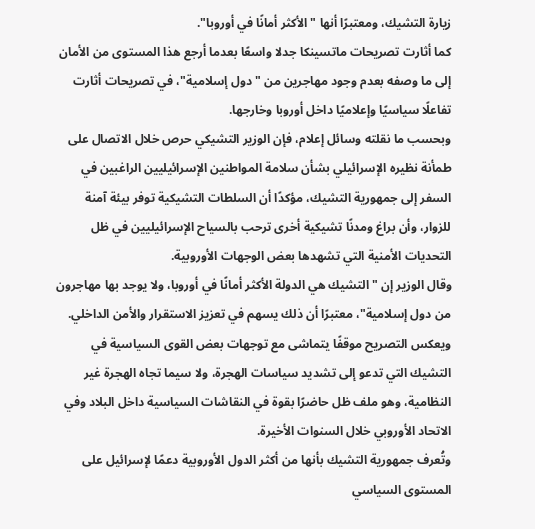زيارة التشيك، ومعتبرًا أنها "الأكثر أمانًا في أوروبا".
كما أثارت تصريحات ماتسينكا جدلا واسعًا بعدما أرجع هذا المستوى من الأمان إلى ما وصفه بعدم وجود مهاجرين من "دول إسلامية"، في تصريحات أثارت تفاعلًا سياسيًا وإعلاميًا داخل أوروبا وخارجها.
وبحسب ما نقلته وسائل إعلام، فإن الوزير التشيكي حرص خلال الاتصال على طمأنة نظيره الإسرائيلي بشأن سلامة المواطنين الإسرائيليين الراغبين في السفر إلى جمهورية التشيك، مؤكدًا أن السلطات التشيكية توفر بيئة آمنة للزوار، وأن براغ ومدنًا تشيكية أخرى ترحب بالسياح الإسرائيليين في ظل التحديات الأمنية التي تشهدها بعض الوجهات الأوروبية.
وقال الوزير إن "التشيك هي الدولة الأكثر أمانًا في أوروبا، ولا يوجد بها مهاجرون من دول إسلامية"، معتبرًا أن ذلك يسهم في تعزيز الاستقرار والأمن الداخلي.
ويعكس التصريح موقفًا يتماشى مع توجهات بعض القوى السياسية في التشيك التي تدعو إلى تشديد سياسات الهجرة، ولا سيما تجاه الهجرة غير النظامية، وهو ملف ظل حاضرًا بقوة في النقاشات السياسية داخل البلاد وفي الاتحاد الأوروبي خلال السنوات الأخيرة.
وتُعرف جمهورية التشيك بأنها من أكثر الدول الأوروبية دعمًا لإسرائيل على المستوى السياسي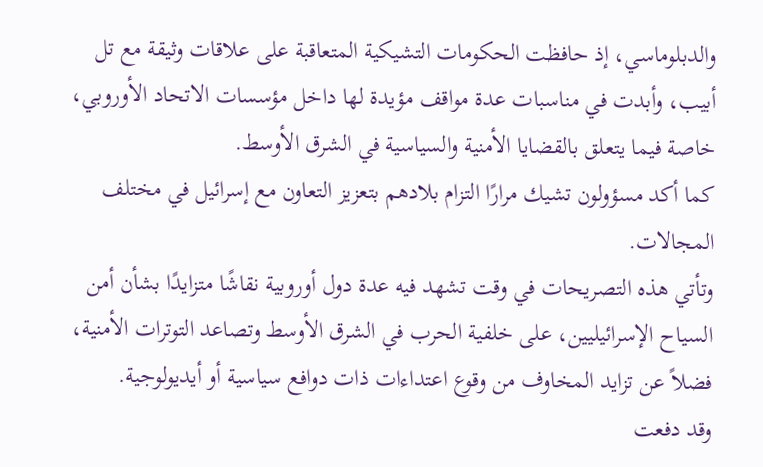والدبلوماسي، إذ حافظت الحكومات التشيكية المتعاقبة على علاقات وثيقة مع تل أبيب، وأبدت في مناسبات عدة مواقف مؤيدة لها داخل مؤسسات الاتحاد الأوروبي، خاصة فيما يتعلق بالقضايا الأمنية والسياسية في الشرق الأوسط.
كما أكد مسؤولون تشيك مرارًا التزام بلادهم بتعزيز التعاون مع إسرائيل في مختلف المجالات.
وتأتي هذه التصريحات في وقت تشهد فيه عدة دول أوروبية نقاشًا متزايدًا بشأن أمن السياح الإسرائيليين، على خلفية الحرب في الشرق الأوسط وتصاعد التوترات الأمنية، فضلاً عن تزايد المخاوف من وقوع اعتداءات ذات دوافع سياسية أو أيديولوجية.
وقد دفعت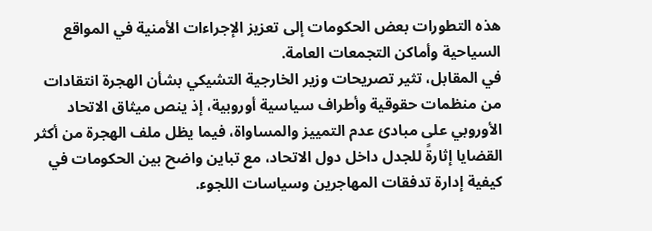هذه التطورات بعض الحكومات إلى تعزيز الإجراءات الأمنية في المواقع السياحية وأماكن التجمعات العامة.
في المقابل، تثير تصريحات وزير الخارجية التشيكي بشأن الهجرة انتقادات من منظمات حقوقية وأطراف سياسية أوروبية، إذ ينص ميثاق الاتحاد الأوروبي على مبادئ عدم التمييز والمساواة، فيما يظل ملف الهجرة من أكثر القضايا إثارةً للجدل داخل دول الاتحاد، مع تباين واضح بين الحكومات في كيفية إدارة تدفقات المهاجرين وسياسات اللجوء.